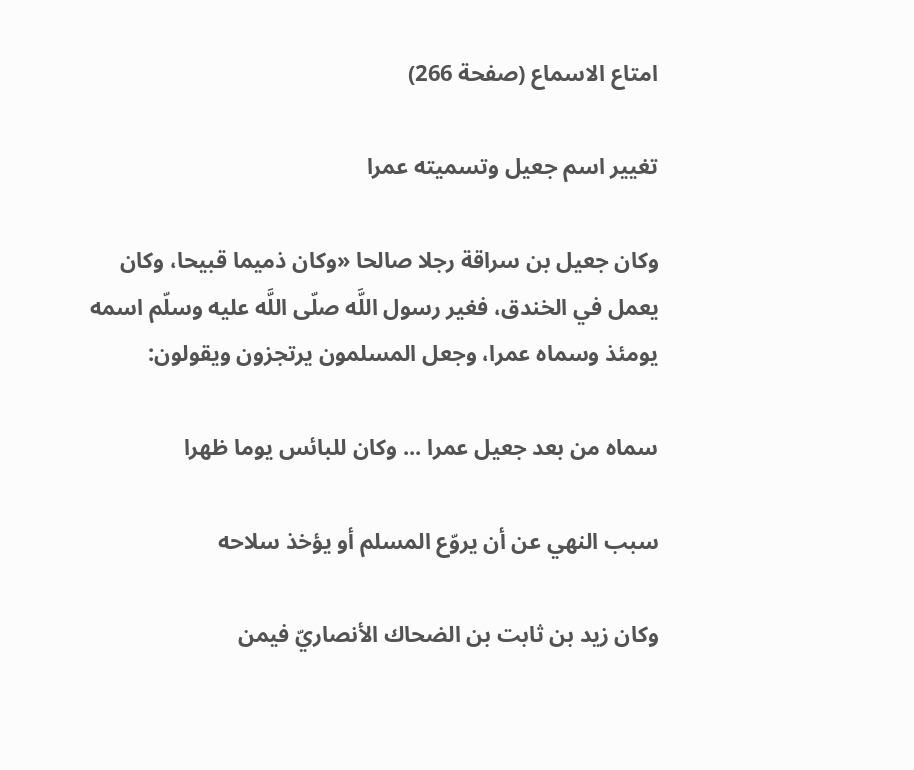امتاع الاسماع (صفحة 266)

تغيير اسم جعيل وتسميته عمرا

وكان جعيل بن سراقة رجلا صالحا «وكان ذميما قبيحا، وكان يعمل في الخندق، فغير رسول اللَّه صلّى اللَّه عليه وسلّم اسمه يومئذ وسماه عمرا، وجعل المسلمون يرتجزون ويقولون:

سماه من بعد جعيل عمرا ... وكان للبائس يوما ظهرا

سبب النهي عن أن يروّع المسلم أو يؤخذ سلاحه

وكان زيد بن ثابت بن الضحاك الأنصاريّ فيمن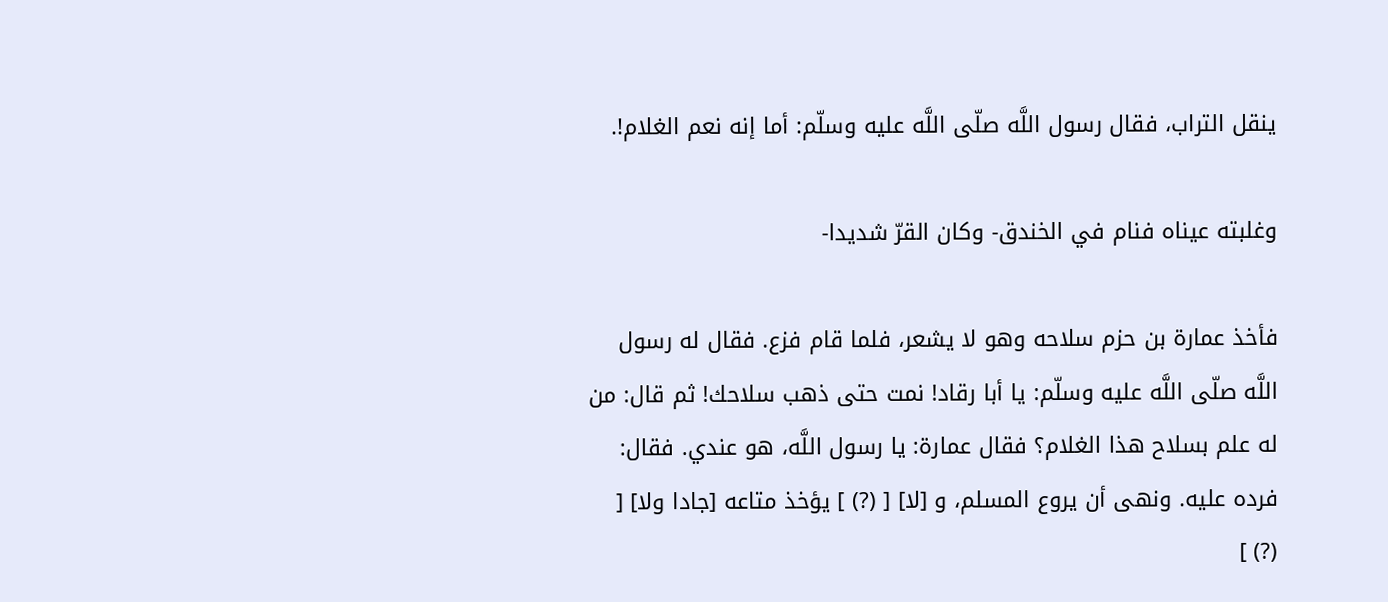ينقل التراب، فقال رسول اللَّه صلّى اللَّه عليه وسلّم: أما إنه نعم الغلام!.

وغلبته عيناه فنام في الخندق- وكان القرّ شديدا-

فأخذ عمارة بن حزم سلاحه وهو لا يشعر، فلما قام فزع. فقال له رسول اللَّه صلّى اللَّه عليه وسلّم: يا أبا رقاد! نمت حتى ذهب سلاحك! ثم قال: من له علم بسلاح هذا الغلام؟ فقال عمارة: يا رسول اللَّه، هو عندي. فقال: فرده عليه. ونهى أن يروع المسلم، و [لا] [ (?) ] يؤخذ متاعه [جادا ولا] [ (?) ]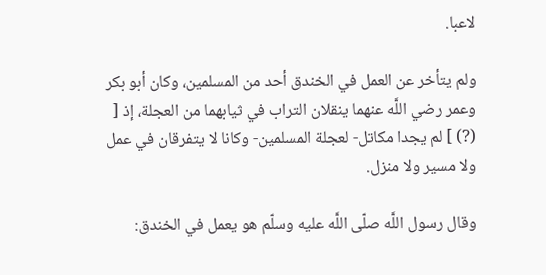لاعبا.

ولم يتأخر عن العمل في الخندق أحد من المسلمين، وكان أبو بكر وعمر رضي اللَّه عنهما ينقلان التراب في ثيابهما من العجلة، إذ [ (?) ] لم يجدا مكاتل- لعجلة المسلمين- وكانا لا يتفرقان في عمل ولا مسير ولا منزل.

وقال رسول اللَّه صلّى اللَّه عليه وسلّم هو يعمل في الخندق: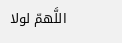اللَّهمّ لولا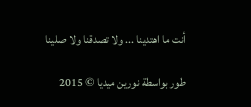أنت ما اهتدينا ... ولا تصدقنا ولا صلينا

طور بواسطة نورين ميديا © 2015